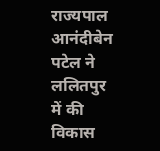राज्यपाल आनंदीबेन पटेल ने ललितपुर में की विकास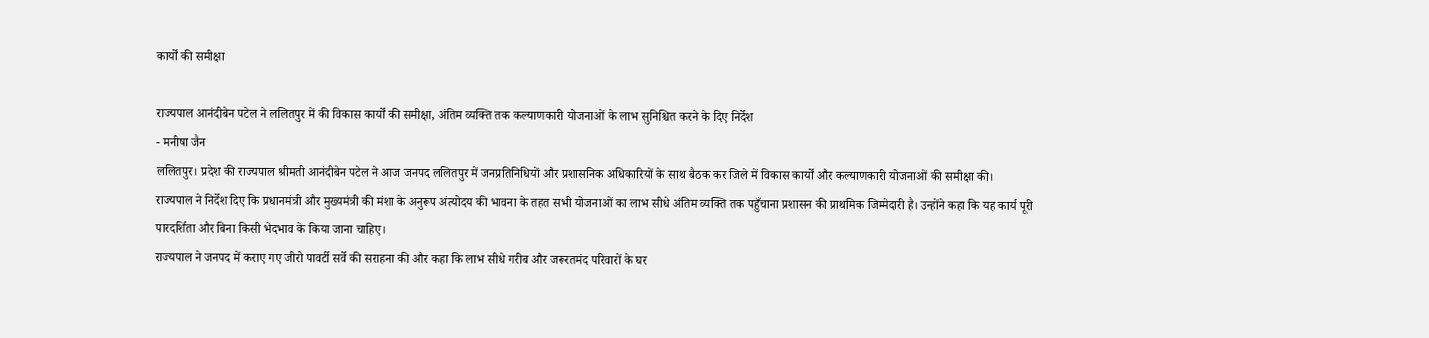कार्यों की समीक्षा

राज्यपाल आनंदीबेन पटेल ने ललितपुर में की विकास कार्यों की समीक्षा, अंतिम व्यक्ति तक कल्याणकारी योजनाओं के लाभ सुनिश्चित करने के दिए निर्देश
- मनीषा जैन
ललितपुर। प्रदेश की राज्यपाल श्रीमती आनंदीबेन पटेल ने आज जनपद ललितपुर में जनप्रतिनिधियों और प्रशासनिक अधिकारियों के साथ बैठक कर जिले में विकास कार्यों और कल्याणकारी योजनाओं की समीक्षा की।
राज्यपाल ने निर्देश दिए कि प्रधानमंत्री और मुख्यमंत्री की मंशा के अनुरूप अंत्योदय की भावना के तहत सभी योजनाओं का लाभ सीधे अंतिम व्यक्ति तक पहुँचाना प्रशासन की प्राथमिक जिम्मेदारी है। उन्होंने कहा कि यह कार्य पूरी पारदर्शिता और बिना किसी भेदभाव के किया जाना चाहिए।
राज्यपाल ने जनपद में कराए गए जीरो पावर्टी सर्वे की सराहना की और कहा कि लाभ सीधे गरीब और जरूरतमंद परिवारों के घर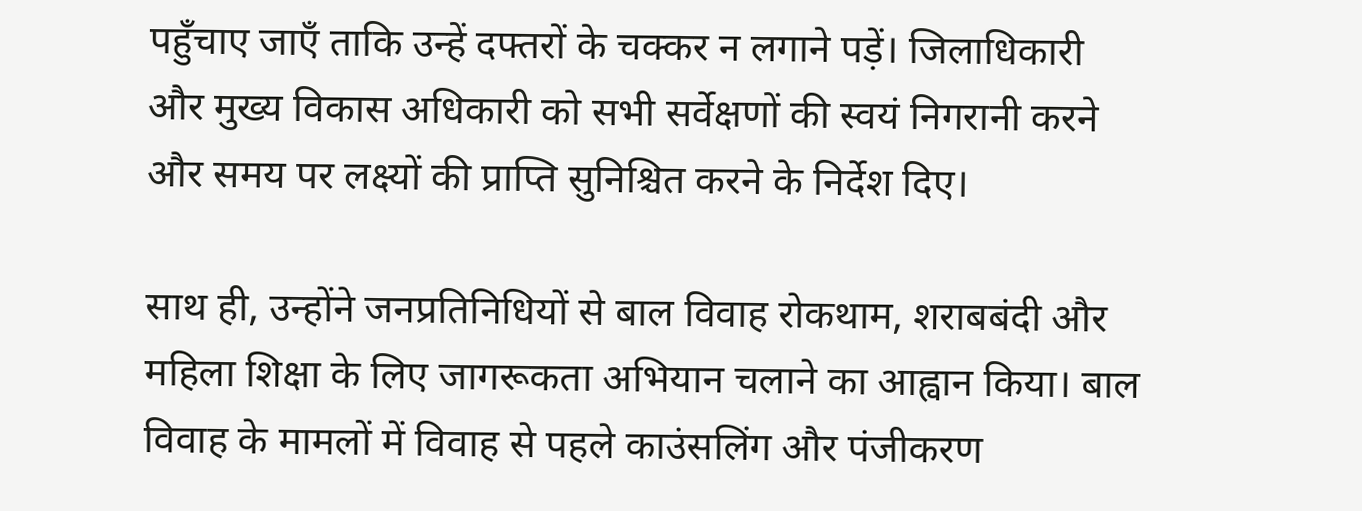पहुँचाए जाएँ ताकि उन्हें दफ्तरों के चक्कर न लगाने पड़ें। जिलाधिकारी और मुख्य विकास अधिकारी को सभी सर्वेक्षणों की स्वयं निगरानी करने और समय पर लक्ष्यों की प्राप्ति सुनिश्चित करने के निर्देश दिए।

साथ ही, उन्होंने जनप्रतिनिधियों से बाल विवाह रोकथाम, शराबबंदी और महिला शिक्षा के लिए जागरूकता अभियान चलाने का आह्वान किया। बाल विवाह के मामलों में विवाह से पहले काउंसलिंग और पंजीकरण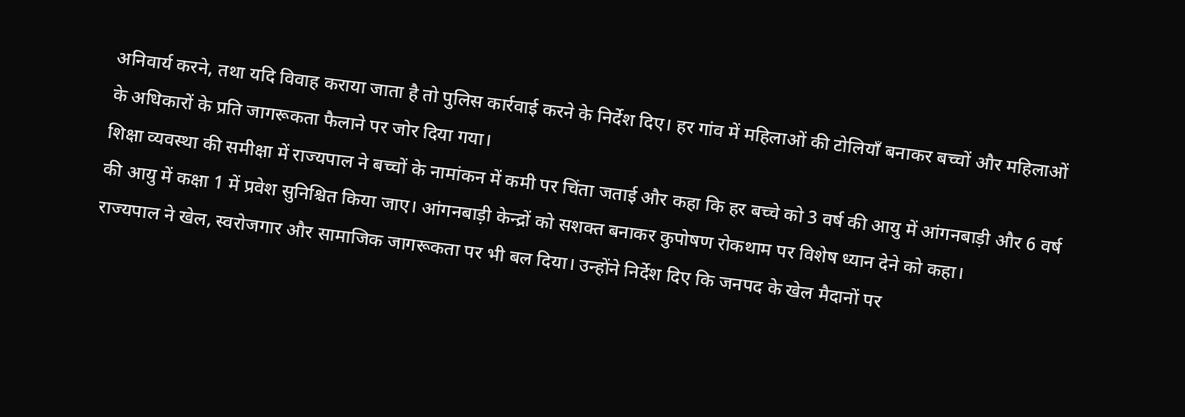अनिवार्य करने, तथा यदि विवाह कराया जाता है तो पुलिस कार्रवाई करने के निर्देश दिए। हर गांव में महिलाओं की टोलियाँ बनाकर बच्चों और महिलाओं के अधिकारों के प्रति जागरूकता फैलाने पर जोर दिया गया।
शिक्षा व्यवस्था की समीक्षा में राज्यपाल ने बच्चों के नामांकन में कमी पर चिंता जताई और कहा कि हर बच्चे को 3 वर्ष की आयु में आंगनबाड़ी और 6 वर्ष की आयु में कक्षा 1 में प्रवेश सुनिश्चित किया जाए। आंगनबाड़ी केन्द्रों को सशक्त बनाकर कुपोषण रोकथाम पर विशेष ध्यान देने को कहा।
राज्यपाल ने खेल, स्वरोजगार और सामाजिक जागरूकता पर भी बल दिया। उन्होंने निर्देश दिए कि जनपद के खेल मैदानों पर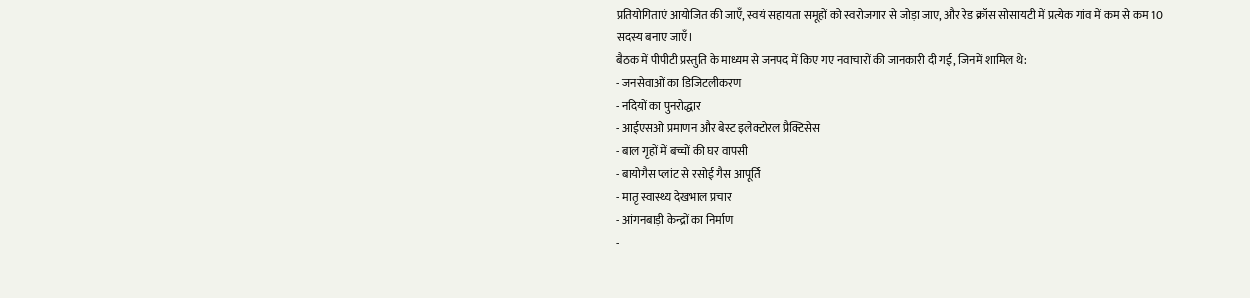प्रतियोगिताएं आयोजित की जाएँ, स्वयं सहायता समूहों को स्वरोजगार से जोड़ा जाए, और रेड क्रॉस सोसायटी में प्रत्येक गांव में कम से कम 10 सदस्य बनाए जाएँ।
बैठक में पीपीटी प्रस्तुति के माध्यम से जनपद में किए गए नवाचारों की जानकारी दी गई, जिनमें शामिल थे:
- जनसेवाओं का डिजिटलीकरण
- नदियों का पुनरोद्धार
- आईएसओ प्रमाणन और बेस्ट इलेक्टोरल प्रैक्टिसेस
- बाल गृहों में बच्चों की घर वापसी
- बायोगैस प्लांट से रसोई गैस आपूर्ति
- मातृ स्वास्थ्य देखभाल प्रचार
- आंगनबाड़ी केन्द्रों का निर्माण
-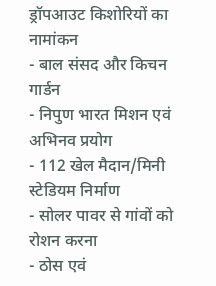ड्रॉपआउट किशोरियों का नामांकन
- बाल संसद और किचन गार्डन
- निपुण भारत मिशन एवं अभिनव प्रयोग
- 112 खेल मैदान/मिनी स्टेडियम निर्माण
- सोलर पावर से गांवों को रोशन करना
- ठोस एवं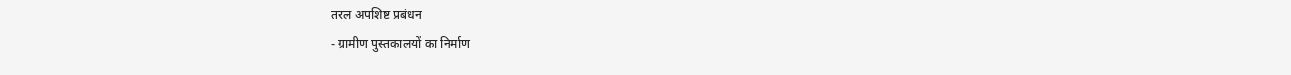तरल अपशिष्ट प्रबंधन
- ग्रामीण पुस्तकालयों का निर्माण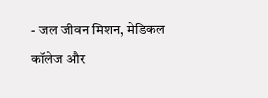- जल जीवन मिशन, मेडिकल कॉलेज और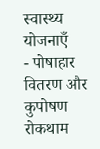स्वास्थ्य योजनाएँ
- पोषाहार वितरण और कुपोषण रोकथाम